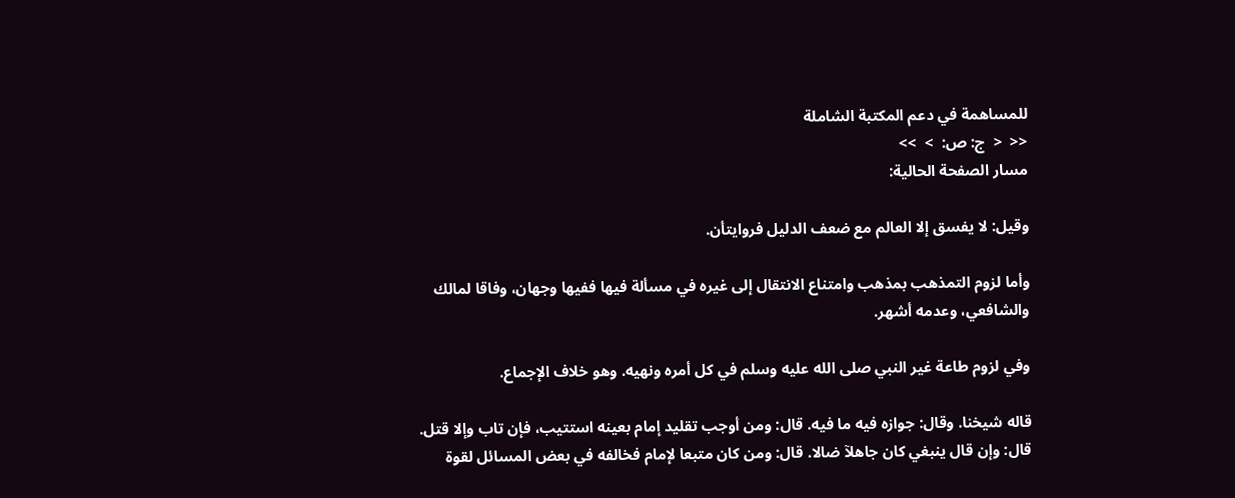للمساهمة في دعم المكتبة الشاملة
<<  <  ج: ص:  >  >>
مسار الصفحة الحالية:

وقيل: لا يفسق إلا العالم مع ضعف الدليل فروايتأن.

وأما لزوم التمذهب بمذهب وامتناع الانتقال إلى غيره في مسألة فيها ففيها وجهان، وفاقا لمالك والشافعي، وعدمه أشهر.

وفي لزوم طاعة غير النبي صلى الله عليه وسلم في كل أمره ونهيه. وهو خلاف الإجماع.

قاله شيخنا. وقال: جوازه فيه ما فيه. قال: ومن أوجب تقليد إمام بعينه استتيب، فإن تاب وإلا قتل. قال: وإن قال ينبغي كان جاهلآ ضالا. قال: ومن كان متبعا لإمام فخالفه في بعض المسائل لقوة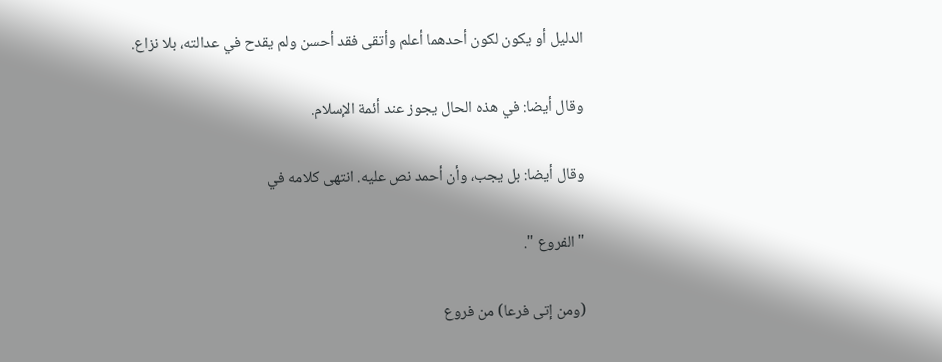الدليل أو يكون لكون أحدهما أعلم وأتقى فقد أحسن ولم يقدح في عدالته، بلا نزاع.

وقال أيضا: في هذه الحال يجوز عند أئمة الإسلام.

وقال أيضا: بل يجب، وأن أحمد نص عليه. انتهى كلامه في

" الفروع ".

(ومن إتى فرعا) من فروع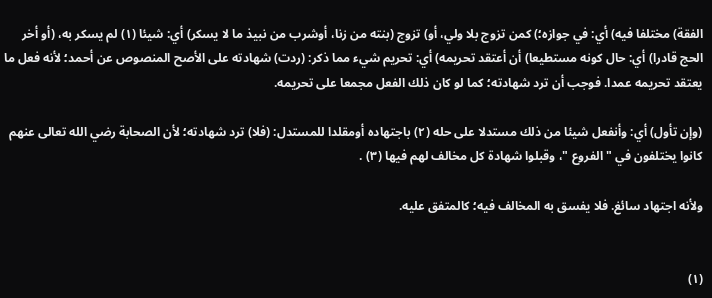الفقة) مختلفا فيه) أي: في جوازه؛) كمن تزوج بلا ولي، أو) تزوج (بنته من زنا، أوشرب من نبيذ ما لا يسكر) أي: شيئا (١) لم يسكر به، (أو أخر الحج قادرا) أي: حال كونه مستطيعا) أن أعتقد تحريمه) أي: تحريم شيء مما ذكر: (ردت) شهادته على الأصح المنصوص عن أحمد؛ لأنه فعل ما يعتقد تحريمه عمدا. فوجب أن ترد شهادته؛ كما لو كان ذلك الفعل مجمعا على تحريمه.

(وإن تأول) أي: وأنفعل شيئا من ذلك مستدلا على حله (٢) باجتهاده أومقلدا للمستدل: (فلا) ترد شهادته؛ لأن الصحابة رضي الله تعالى عنهم كانوا يختلفون في " الفروع "، وقبلوا شهادة كل مخالف لهم فيها (٣) .

ولأنه اجتهاد سائغ. فلا يفسق به المخالف فيه؛ كالمتفق عليه.


(١)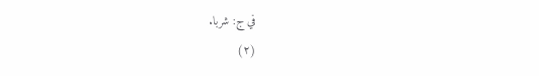في ج: شربا.
(٢)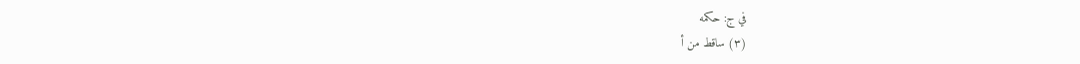في ج: حكمه
(٣) ساقط من أ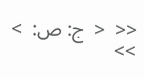<<  <  ج: ص:  >  >>